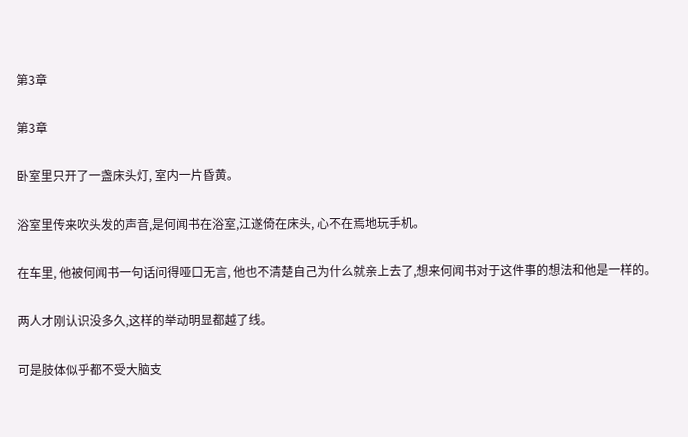第3章

第3章

卧室里只开了一盏床头灯, 室内一片昏黄。

浴室里传来吹头发的声音,是何闻书在浴室,江遂倚在床头, 心不在焉地玩手机。

在车里, 他被何闻书一句话问得哑口无言, 他也不清楚自己为什么就亲上去了,想来何闻书对于这件事的想法和他是一样的。

两人才刚认识没多久,这样的举动明显都越了线。

可是肢体似乎都不受大脑支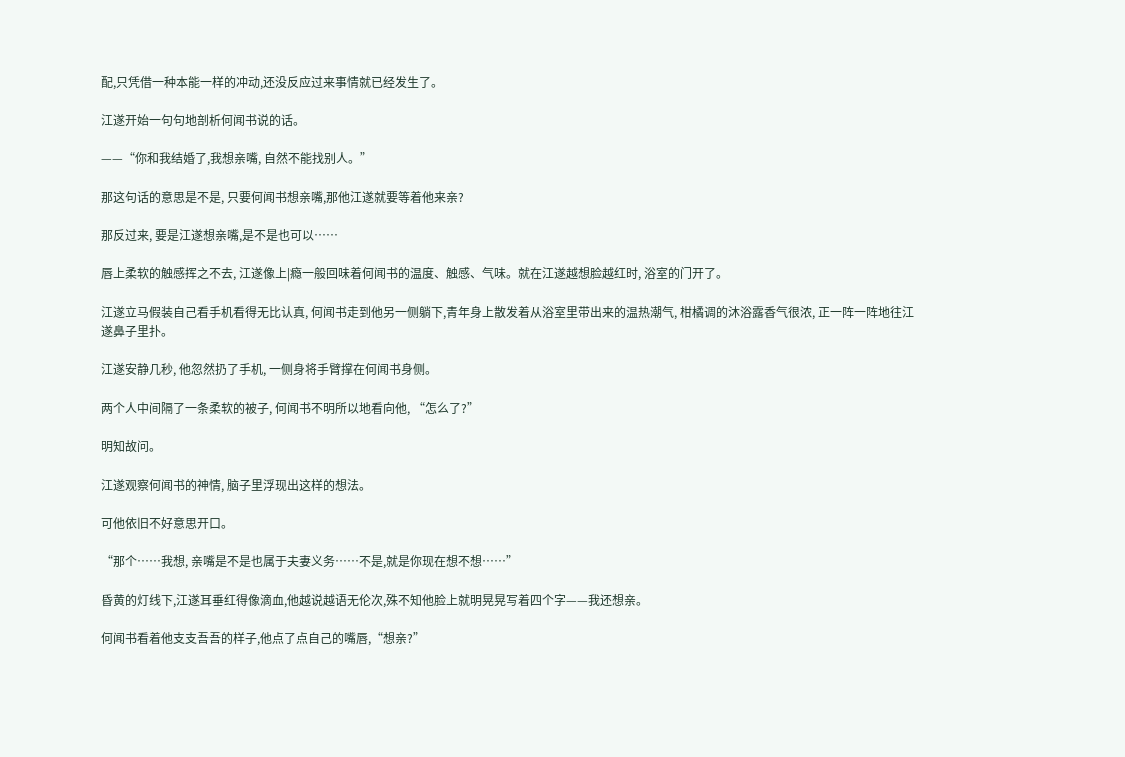配,只凭借一种本能一样的冲动,还没反应过来事情就已经发生了。

江遂开始一句句地剖析何闻书说的话。

——“你和我结婚了,我想亲嘴, 自然不能找别人。”

那这句话的意思是不是, 只要何闻书想亲嘴,那他江遂就要等着他来亲?

那反过来, 要是江遂想亲嘴,是不是也可以……

唇上柔软的触感挥之不去, 江遂像上|瘾一般回味着何闻书的温度、触感、气味。就在江遂越想脸越红时, 浴室的门开了。

江遂立马假装自己看手机看得无比认真, 何闻书走到他另一侧躺下,青年身上散发着从浴室里带出来的温热潮气, 柑橘调的沐浴露香气很浓, 正一阵一阵地往江遂鼻子里扑。

江遂安静几秒, 他忽然扔了手机, 一侧身将手臂撑在何闻书身侧。

两个人中间隔了一条柔软的被子, 何闻书不明所以地看向他, “怎么了?”

明知故问。

江遂观察何闻书的神情, 脑子里浮现出这样的想法。

可他依旧不好意思开口。

“那个……我想, 亲嘴是不是也属于夫妻义务……不是,就是你现在想不想……”

昏黄的灯线下,江遂耳垂红得像滴血,他越说越语无伦次,殊不知他脸上就明晃晃写着四个字——我还想亲。

何闻书看着他支支吾吾的样子,他点了点自己的嘴唇,“想亲?”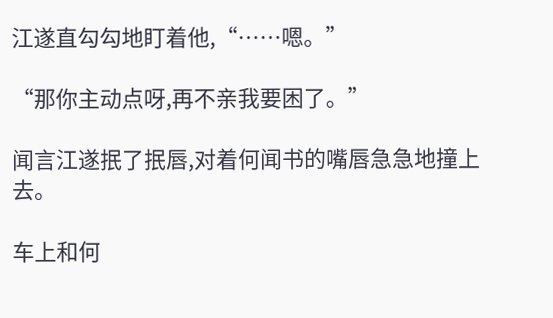江遂直勾勾地盯着他,“……嗯。”

“那你主动点呀,再不亲我要困了。”

闻言江遂抿了抿唇,对着何闻书的嘴唇急急地撞上去。

车上和何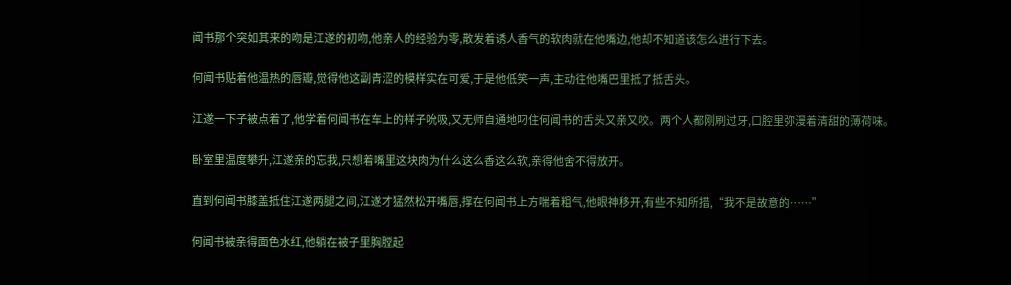闻书那个突如其来的吻是江遂的初吻,他亲人的经验为零,散发着诱人香气的软肉就在他嘴边,他却不知道该怎么进行下去。

何闻书贴着他温热的唇瓣,觉得他这副青涩的模样实在可爱,于是他低笑一声,主动往他嘴巴里抵了抵舌头。

江遂一下子被点着了,他学着何闻书在车上的样子吮吸,又无师自通地叼住何闻书的舌头又亲又咬。两个人都刚刷过牙,口腔里弥漫着清甜的薄荷味。

卧室里温度攀升,江遂亲的忘我,只想着嘴里这块肉为什么这么香这么软,亲得他舍不得放开。

直到何闻书膝盖抵住江遂两腿之间,江遂才猛然松开嘴唇,撑在何闻书上方喘着粗气,他眼神移开,有些不知所措,“我不是故意的……”

何闻书被亲得面色水红,他躺在被子里胸膛起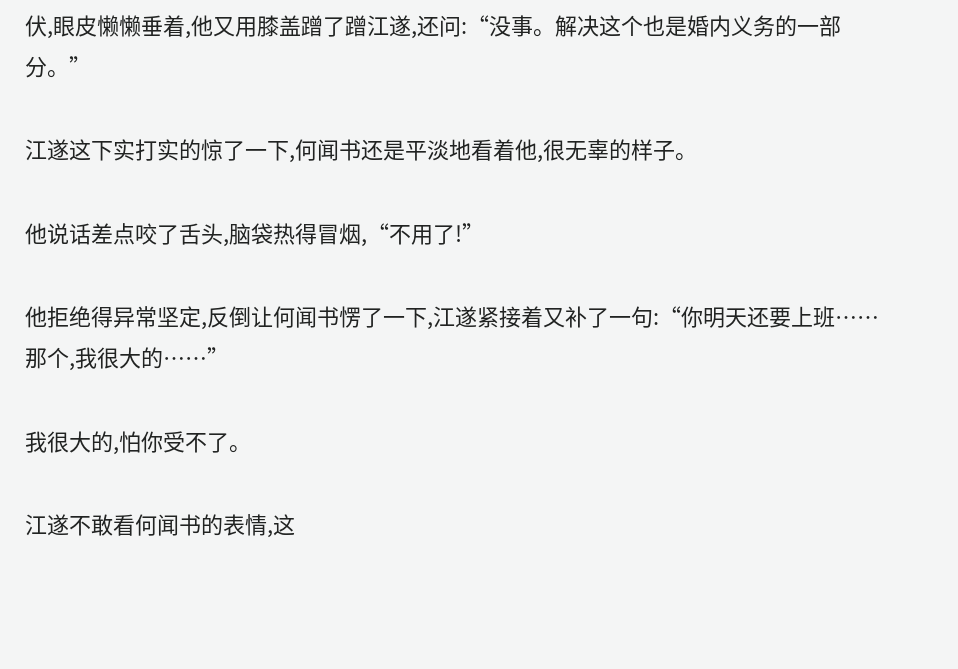伏,眼皮懒懒垂着,他又用膝盖蹭了蹭江遂,还问:“没事。解决这个也是婚内义务的一部分。”

江遂这下实打实的惊了一下,何闻书还是平淡地看着他,很无辜的样子。

他说话差点咬了舌头,脑袋热得冒烟,“不用了!”

他拒绝得异常坚定,反倒让何闻书愣了一下,江遂紧接着又补了一句:“你明天还要上班……那个,我很大的……”

我很大的,怕你受不了。

江遂不敢看何闻书的表情,这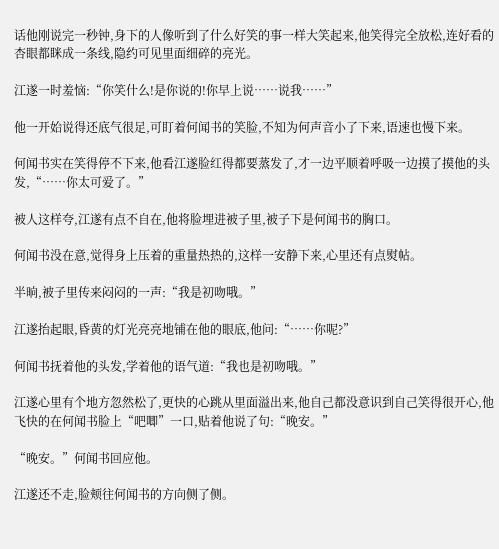话他刚说完一秒钟,身下的人像听到了什么好笑的事一样大笑起来,他笑得完全放松,连好看的杏眼都眯成一条线,隐约可见里面细碎的亮光。

江遂一时羞恼:“你笑什么!是你说的!你早上说……说我……”

他一开始说得还底气很足,可盯着何闻书的笑脸,不知为何声音小了下来,语速也慢下来。

何闻书实在笑得停不下来,他看江遂脸红得都要蒸发了,才一边平顺着呼吸一边摸了摸他的头发,“……你太可爱了。”

被人这样夸,江遂有点不自在,他将脸埋进被子里,被子下是何闻书的胸口。

何闻书没在意,觉得身上压着的重量热热的,这样一安静下来,心里还有点熨帖。

半晌,被子里传来闷闷的一声:“我是初吻哦。”

江遂抬起眼,昏黄的灯光亮亮地铺在他的眼底,他问:“……你呢?”

何闻书抚着他的头发,学着他的语气道:“我也是初吻哦。”

江遂心里有个地方忽然松了,更快的心跳从里面溢出来,他自己都没意识到自己笑得很开心,他飞快的在何闻书脸上“吧唧”一口,贴着他说了句:“晚安。”

“晚安。”何闻书回应他。

江遂还不走,脸颊往何闻书的方向侧了侧。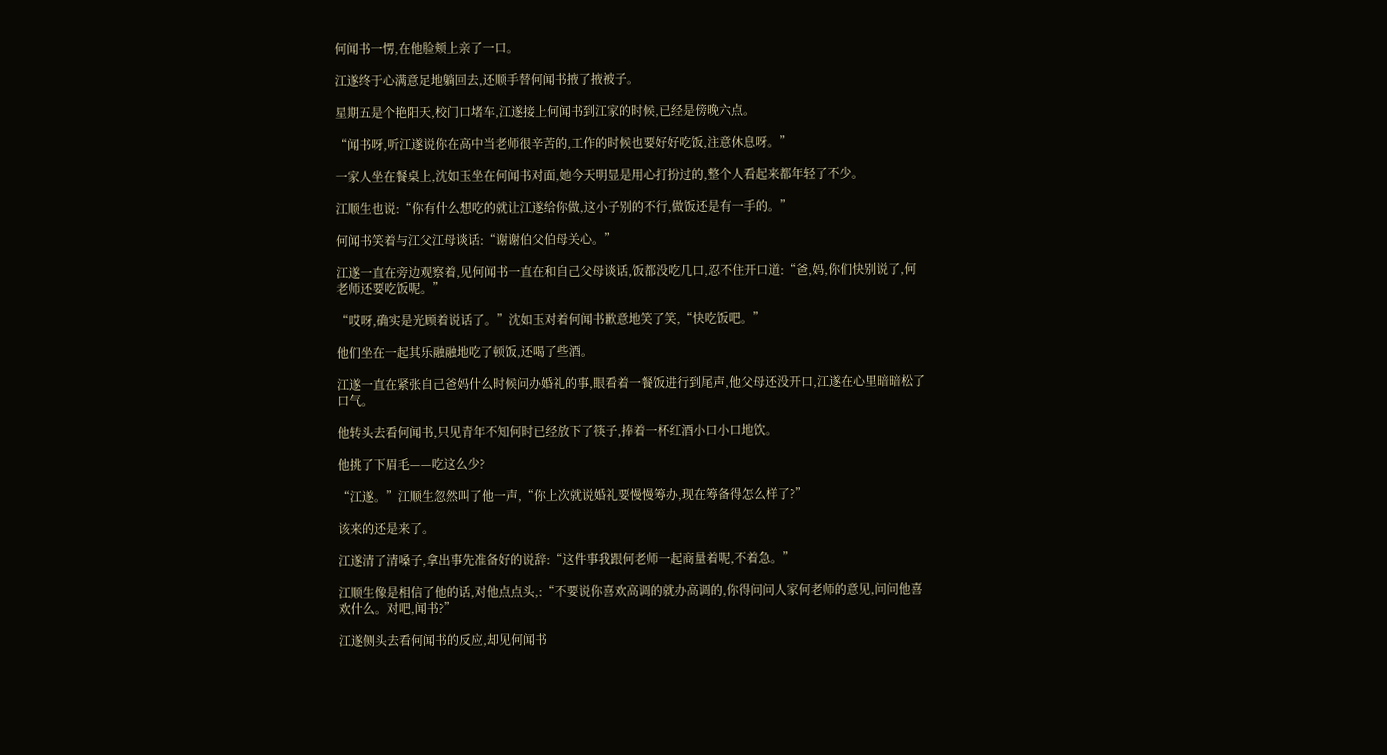何闻书一愣,在他脸颊上亲了一口。

江遂终于心满意足地躺回去,还顺手替何闻书掖了掖被子。

星期五是个艳阳天,校门口堵车,江遂接上何闻书到江家的时候,已经是傍晚六点。

“闻书呀,听江遂说你在高中当老师很辛苦的,工作的时候也要好好吃饭,注意休息呀。”

一家人坐在餐桌上,沈如玉坐在何闻书对面,她今天明显是用心打扮过的,整个人看起来都年轻了不少。

江顺生也说:“你有什么想吃的就让江遂给你做,这小子别的不行,做饭还是有一手的。”

何闻书笑着与江父江母谈话:“谢谢伯父伯母关心。”

江遂一直在旁边观察着,见何闻书一直在和自己父母谈话,饭都没吃几口,忍不住开口道:“爸,妈,你们快别说了,何老师还要吃饭呢。”

“哎呀,确实是光顾着说话了。”沈如玉对着何闻书歉意地笑了笑,“快吃饭吧。”

他们坐在一起其乐融融地吃了顿饭,还喝了些酒。

江遂一直在紧张自己爸妈什么时候问办婚礼的事,眼看着一餐饭进行到尾声,他父母还没开口,江遂在心里暗暗松了口气。

他转头去看何闻书,只见青年不知何时已经放下了筷子,捧着一杯红酒小口小口地饮。

他挑了下眉毛——吃这么少?

“江遂。”江顺生忽然叫了他一声,“你上次就说婚礼要慢慢筹办,现在筹备得怎么样了?”

该来的还是来了。

江遂清了清嗓子,拿出事先准备好的说辞:“这件事我跟何老师一起商量着呢,不着急。”

江顺生像是相信了他的话,对他点点头,:“不要说你喜欢高调的就办高调的,你得问问人家何老师的意见,问问他喜欢什么。对吧,闻书?”

江遂侧头去看何闻书的反应,却见何闻书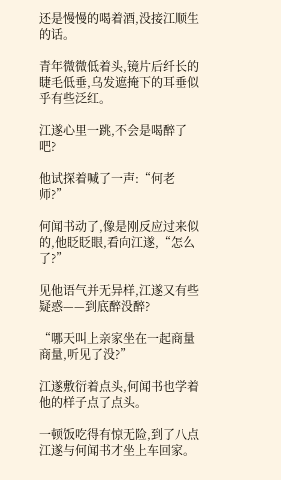还是慢慢的喝着酒,没接江顺生的话。

青年微微低着头,镜片后纤长的睫毛低垂,乌发遮掩下的耳垂似乎有些泛红。

江遂心里一跳,不会是喝醉了吧?

他试探着喊了一声:“何老师?”

何闻书动了,像是刚反应过来似的,他眨眨眼,看向江遂,“怎么了?”

见他语气并无异样,江遂又有些疑惑——到底醉没醉?

“哪天叫上亲家坐在一起商量商量,听见了没?”

江遂敷衍着点头,何闻书也学着他的样子点了点头。

一顿饭吃得有惊无险,到了八点江遂与何闻书才坐上车回家。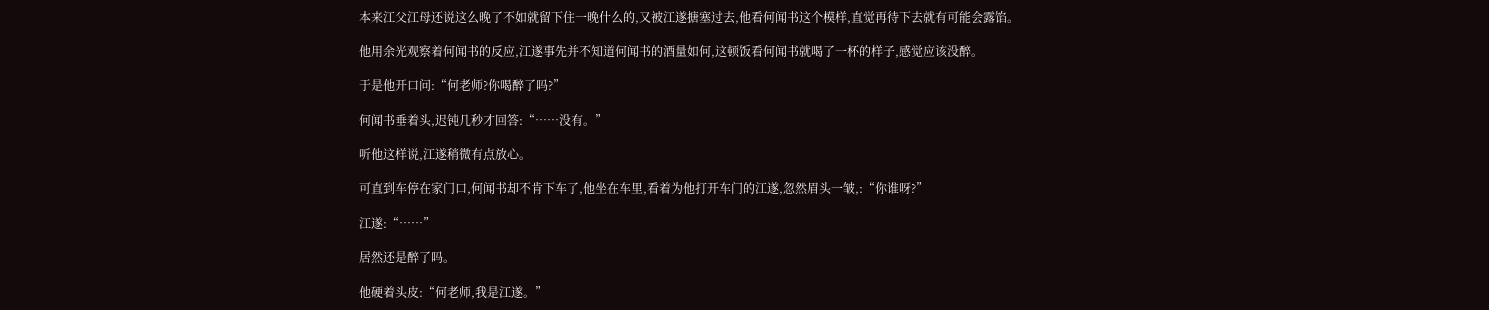本来江父江母还说这么晚了不如就留下住一晚什么的,又被江遂搪塞过去,他看何闻书这个模样,直觉再待下去就有可能会露馅。

他用余光观察着何闻书的反应,江遂事先并不知道何闻书的酒量如何,这顿饭看何闻书就喝了一杯的样子,感觉应该没醉。

于是他开口问:“何老师?你喝醉了吗?”

何闻书垂着头,迟钝几秒才回答:“……没有。”

听他这样说,江遂稍微有点放心。

可直到车停在家门口,何闻书却不肯下车了,他坐在车里,看着为他打开车门的江遂,忽然眉头一皱,:“你谁呀?”

江遂:“……”

居然还是醉了吗。

他硬着头皮:“何老师,我是江遂。”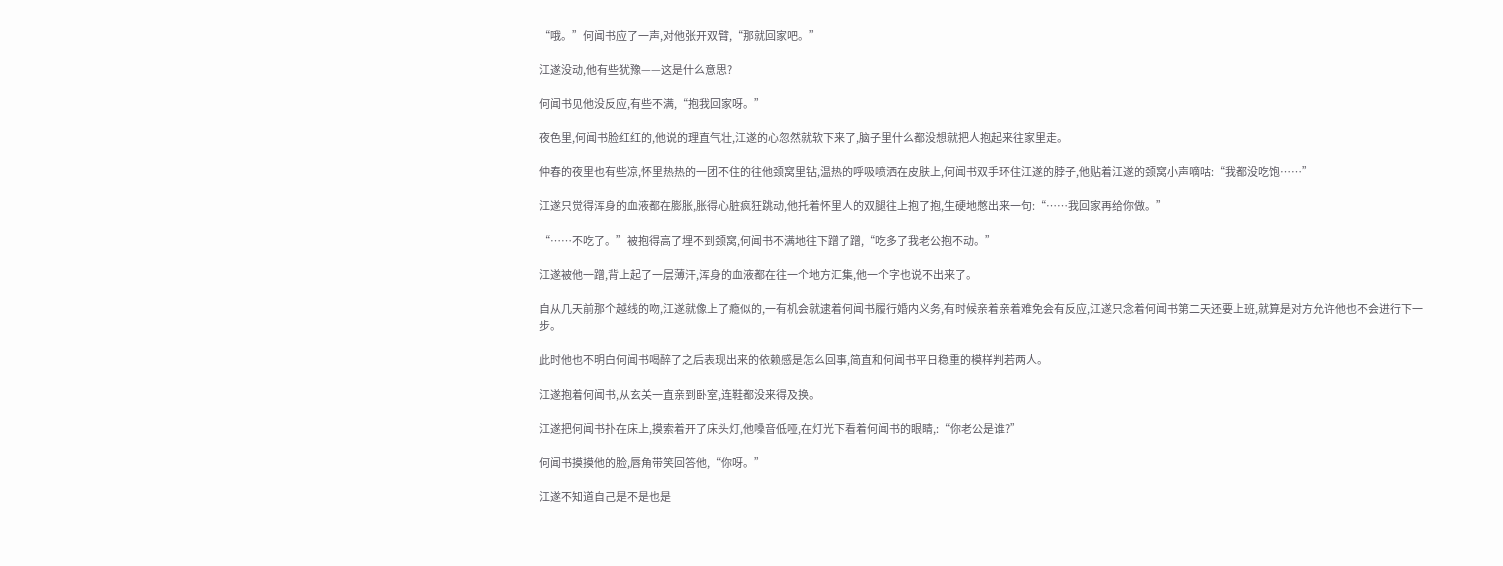“哦。”何闻书应了一声,对他张开双臂,“那就回家吧。”

江遂没动,他有些犹豫——这是什么意思?

何闻书见他没反应,有些不满,“抱我回家呀。”

夜色里,何闻书脸红红的,他说的理直气壮,江遂的心忽然就软下来了,脑子里什么都没想就把人抱起来往家里走。

仲春的夜里也有些凉,怀里热热的一团不住的往他颈窝里钻,温热的呼吸喷洒在皮肤上,何闻书双手环住江遂的脖子,他贴着江遂的颈窝小声嘀咕:“我都没吃饱……”

江遂只觉得浑身的血液都在膨胀,胀得心脏疯狂跳动,他托着怀里人的双腿往上抱了抱,生硬地憋出来一句:“……我回家再给你做。”

“……不吃了。”被抱得高了埋不到颈窝,何闻书不满地往下蹭了蹭,“吃多了我老公抱不动。”

江遂被他一蹭,背上起了一层薄汗,浑身的血液都在往一个地方汇集,他一个字也说不出来了。

自从几天前那个越线的吻,江遂就像上了瘾似的,一有机会就逮着何闻书履行婚内义务,有时候亲着亲着难免会有反应,江遂只念着何闻书第二天还要上班,就算是对方允许他也不会进行下一步。

此时他也不明白何闻书喝醉了之后表现出来的依赖感是怎么回事,简直和何闻书平日稳重的模样判若两人。

江遂抱着何闻书,从玄关一直亲到卧室,连鞋都没来得及换。

江遂把何闻书扑在床上,摸索着开了床头灯,他嗓音低哑,在灯光下看着何闻书的眼睛,:“你老公是谁?”

何闻书摸摸他的脸,唇角带笑回答他,“你呀。”

江遂不知道自己是不是也是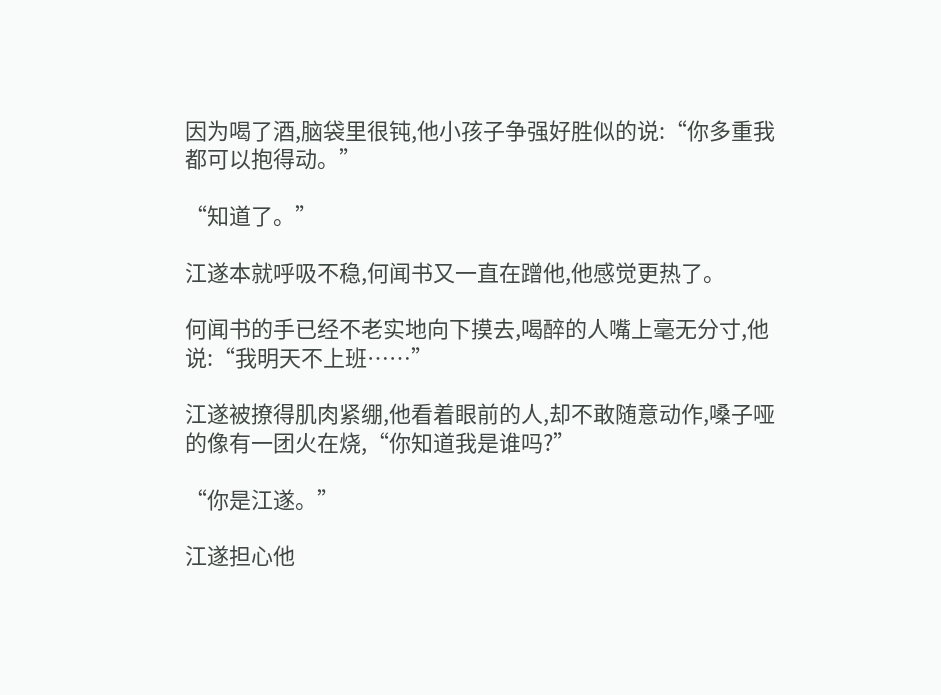因为喝了酒,脑袋里很钝,他小孩子争强好胜似的说:“你多重我都可以抱得动。”

“知道了。”

江遂本就呼吸不稳,何闻书又一直在蹭他,他感觉更热了。

何闻书的手已经不老实地向下摸去,喝醉的人嘴上毫无分寸,他说:“我明天不上班……”

江遂被撩得肌肉紧绷,他看着眼前的人,却不敢随意动作,嗓子哑的像有一团火在烧,“你知道我是谁吗?”

“你是江遂。”

江遂担心他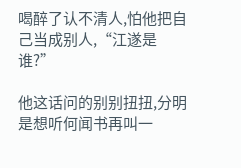喝醉了认不清人,怕他把自己当成别人,“江遂是谁?”

他这话问的别别扭扭,分明是想听何闻书再叫一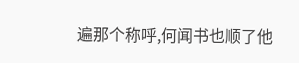遍那个称呼,何闻书也顺了他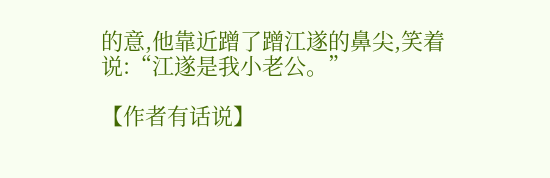的意,他靠近蹭了蹭江遂的鼻尖,笑着说:“江遂是我小老公。”

【作者有话说】